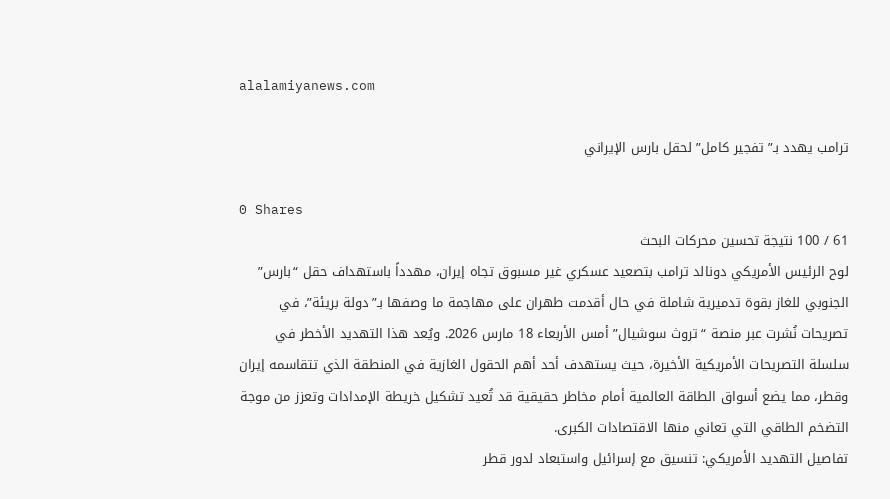alalamiyanews.com

ترامب يهدد بـ”تفجير كامل” لحقل بارس الإيراني

0 Shares
61 / 100 نتيجة تحسين محركات البحث
لوح الرئيس الأمريكي دونالد ترامب بتصعيد عسكري غير مسبوق تجاه إيران، مهدداً باستهداف حقل “بارس” الجنوبي للغاز بقوة تدميرية شاملة في حال أقدمت طهران على مهاجمة ما وصفها بـ”دولة بريئة”، في تصريحات نُشرت عبر منصة “تروث سوشيال” أمس الأربعاء 18 مارس 2026. ويُعد هذا التهديد الأخطر في سلسلة التصريحات الأمريكية الأخيرة، حيث يستهدف أحد أهم الحقول الغازية في المنطقة الذي تتقاسمه إيران وقطر، مما يضع أسواق الطاقة العالمية أمام مخاطر حقيقية قد تُعيد تشكيل خريطة الإمدادات وتعزز من موجة التضخم الطاقي التي تعاني منها الاقتصادات الكبرى.
تفاصيل التهديد الأمريكي: تنسيق مع إسرائيل واستبعاد لدور قطر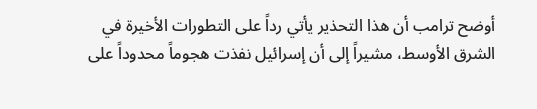أوضح ترامب أن هذا التحذير يأتي رداً على التطورات الأخيرة في الشرق الأوسط، مشيراً إلى أن إسرائيل نفذت هجوماً محدوداً على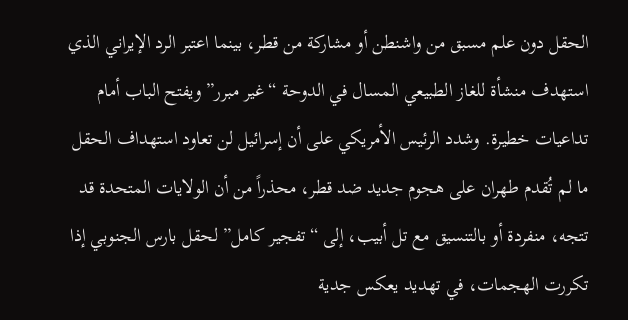الحقل دون علم مسبق من واشنطن أو مشاركة من قطر، بينما اعتبر الرد الإيراني الذي استهدف منشأة للغاز الطبيعي المسال في الدوحة “غير مبرر” ويفتح الباب أمام تداعيات خطيرة. وشدد الرئيس الأمريكي على أن إسرائيل لن تعاود استهداف الحقل ما لم تُقدم طهران على هجوم جديد ضد قطر، محذراً من أن الولايات المتحدة قد تتجه، منفردة أو بالتنسيق مع تل أبيب، إلى “تفجير كامل” لحقل بارس الجنوبي إذا تكررت الهجمات، في تهديد يعكس جدية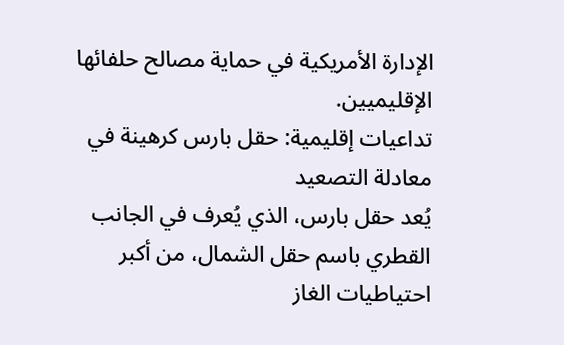الإدارة الأمريكية في حماية مصالح حلفائها الإقليميين.
تداعيات إقليمية: حقل بارس كرهينة في معادلة التصعيد
يُعد حقل بارس، الذي يُعرف في الجانب القطري باسم حقل الشمال، من أكبر احتياطيات الغاز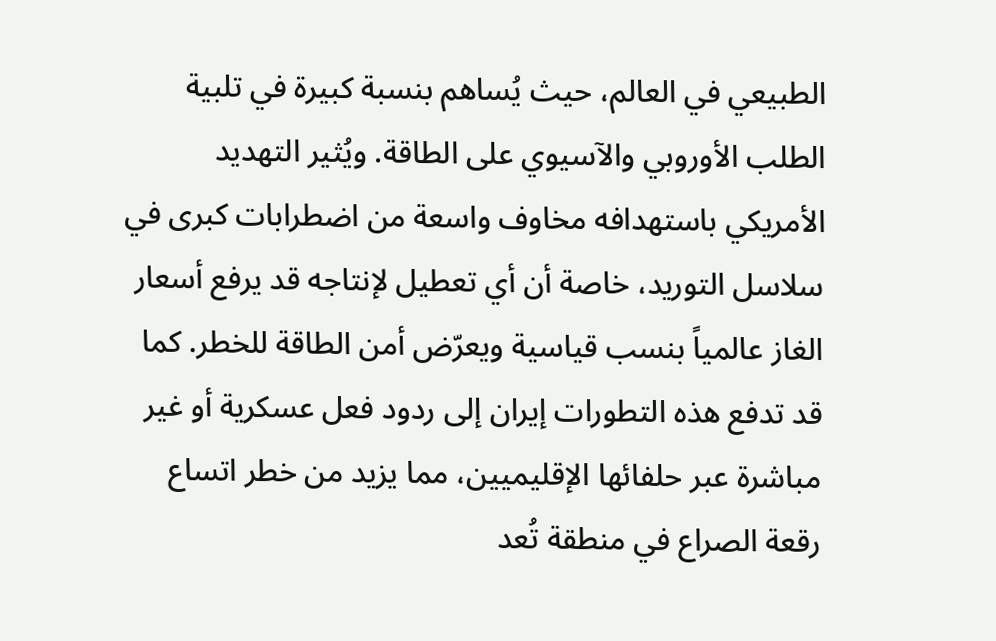الطبيعي في العالم، حيث يُساهم بنسبة كبيرة في تلبية الطلب الأوروبي والآسيوي على الطاقة. ويُثير التهديد الأمريكي باستهدافه مخاوف واسعة من اضطرابات كبرى في سلاسل التوريد، خاصة أن أي تعطيل لإنتاجه قد يرفع أسعار الغاز عالمياً بنسب قياسية ويعرّض أمن الطاقة للخطر. كما قد تدفع هذه التطورات إيران إلى ردود فعل عسكرية أو غير مباشرة عبر حلفائها الإقليميين، مما يزيد من خطر اتساع رقعة الصراع في منطقة تُعد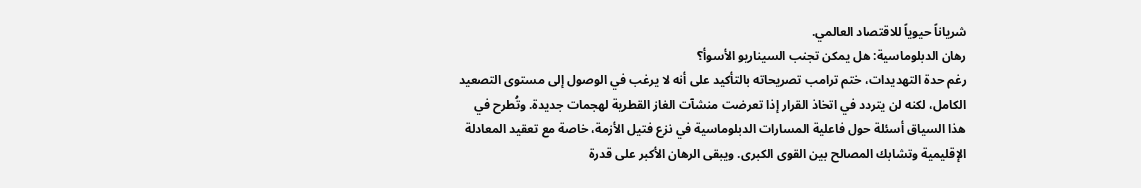شرياناً حيوياً للاقتصاد العالمي.
رهان الدبلوماسية: هل يمكن تجنب السيناريو الأسوأ؟
رغم حدة التهديدات، ختم ترامب تصريحاته بالتأكيد على أنه لا يرغب في الوصول إلى مستوى التصعيد الكامل، لكنه لن يتردد في اتخاذ القرار إذا تعرضت منشآت الغاز القطرية لهجمات جديدة. وتُطرح في هذا السياق أسئلة حول فاعلية المسارات الدبلوماسية في نزع فتيل الأزمة، خاصة مع تعقيد المعادلة الإقليمية وتشابك المصالح بين القوى الكبرى. ويبقى الرهان الأكبر على قدرة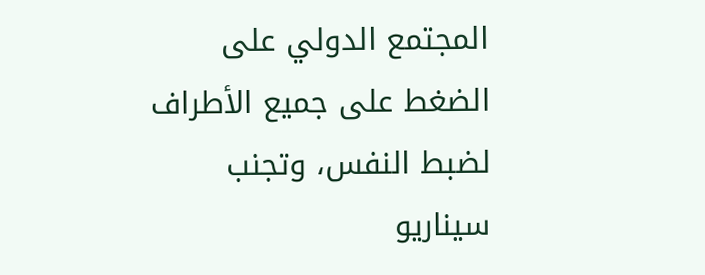المجتمع الدولي على الضغط على جميع الأطراف لضبط النفس، وتجنب سيناريو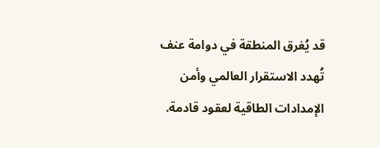قد يُغرق المنطقة في دوامة عنف تُهدد الاستقرار العالمي وأمن الإمدادات الطاقية لعقود قادمة.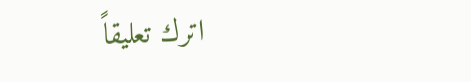اترك تعليقاً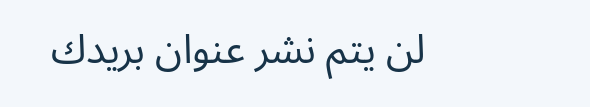لن يتم نشر عنوان بريدك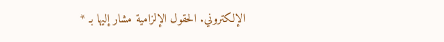الإلكتروني. الحقول الإلزامية مشار إليها بـ *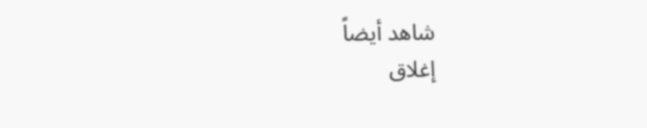شاهد أيضاً
إغلاق